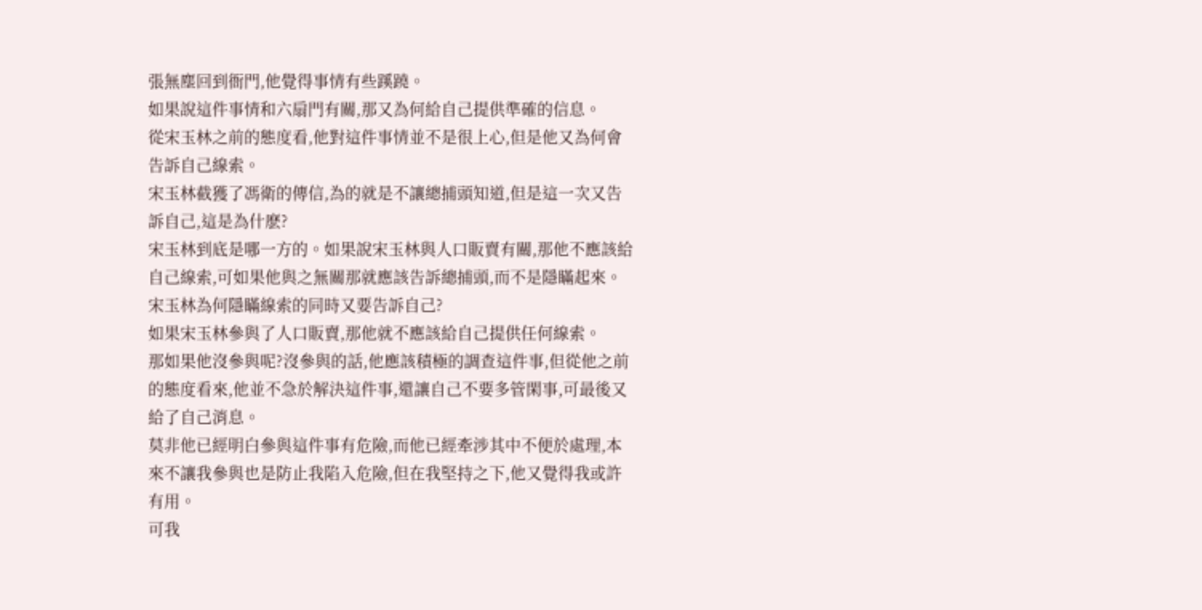張無塵回到衙門,他覺得事情有些蹊蹺。
如果說這件事情和六扇門有關,那又為何給自己提供準確的信息。
從宋玉林之前的態度看,他對這件事情並不是很上心,但是他又為何會告訴自己線索。
宋玉林截獲了馮衛的傳信,為的就是不讓總捕頭知道,但是這一次又告訴自己,這是為什麽?
宋玉林到底是哪一方的。如果說宋玉林與人口販賣有關,那他不應該給自己線索,可如果他與之無關那就應該告訴總捕頭,而不是隱瞞起來。
宋玉林為何隱瞞線索的同時又要告訴自己?
如果宋玉林參與了人口販賣,那他就不應該給自己提供任何線索。
那如果他沒參與呢?沒參與的話,他應該積極的調查這件事,但從他之前的態度看來,他並不急於解決這件事,還讓自己不要多管閑事,可最後又給了自己消息。
莫非他已經明白參與這件事有危險,而他已經牽涉其中不便於處理,本來不讓我參與也是防止我陷入危險,但在我堅持之下,他又覺得我或許有用。
可我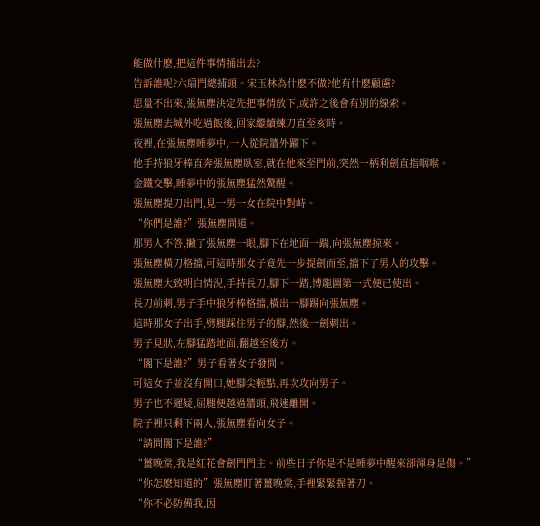能做什麽,把這件事情捅出去?
告訴誰呢?六扇門總捕頭。宋玉林為什麽不做?他有什麽顧慮?
思量不出來,張無塵決定先把事情放下,或許之後會有別的線索。
張無塵去城外吃過飯後,回家繼續練刀直至亥時。
夜裡,在張無塵睡夢中,一人從院牆外躍下。
他手持狼牙棒直奔張無塵臥室,就在他來至門前,突然一柄利劍直指咽喉。
金鐵交擊,睡夢中的張無塵猛然驚醒。
張無塵提刀出門,見一男一女在院中對峙。
“你們是誰?”張無塵問道。
那男人不答,撇了張無塵一眼,腳下在地面一踹,向張無塵掠來。
張無塵橫刀格擋,可這時那女子竟先一步提劍而至,擋下了男人的攻擊。
張無塵大致明白情況,手持長刀,腳下一踏,博龍圖第一式便已使出。
長刀前刺,男子手中狼牙棒格擋,橫出一腳踢向張無塵。
這時那女子出手,劈腿踩住男子的腳,然後一劍刺出。
男子見狀,左腳猛踏地面,翻越至後方。
“閣下是誰?”男子看著女子發問。
可這女子並沒有開口,她腳尖輕點,再次攻向男子。
男子也不遲疑,屈腿便越過牆頭,飛速離開。
院子裡只剩下兩人,張無塵看向女子。
“請問閣下是誰?”
“薑晚棠,我是紅花會劍門門主。前些日子你是不是睡夢中醒來卻渾身是傷。”
“你怎麽知道的”張無塵盯著薑晚棠,手裡緊緊握著刀。
“你不必防備我,因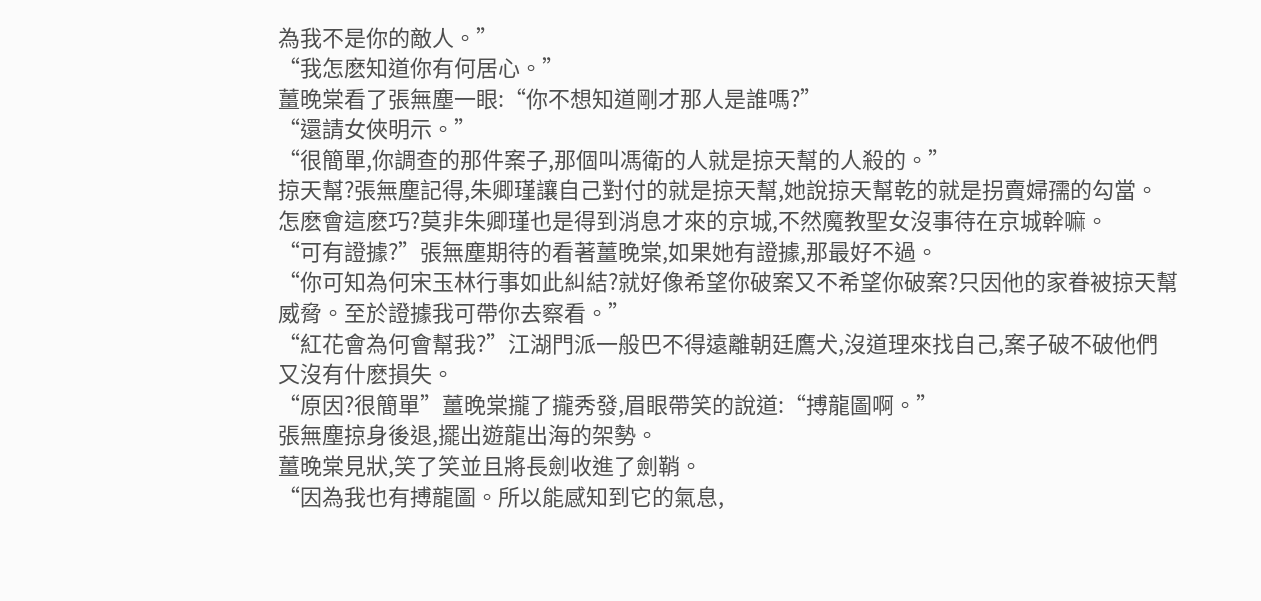為我不是你的敵人。”
“我怎麽知道你有何居心。”
薑晚棠看了張無塵一眼:“你不想知道剛才那人是誰嗎?”
“還請女俠明示。”
“很簡單,你調查的那件案子,那個叫馮衛的人就是掠天幫的人殺的。”
掠天幫?張無塵記得,朱卿瑾讓自己對付的就是掠天幫,她說掠天幫乾的就是拐賣婦孺的勾當。
怎麽會這麽巧?莫非朱卿瑾也是得到消息才來的京城,不然魔教聖女沒事待在京城幹嘛。
“可有證據?”張無塵期待的看著薑晚棠,如果她有證據,那最好不過。
“你可知為何宋玉林行事如此糾結?就好像希望你破案又不希望你破案?只因他的家眷被掠天幫威脅。至於證據我可帶你去察看。”
“紅花會為何會幫我?”江湖門派一般巴不得遠離朝廷鷹犬,沒道理來找自己,案子破不破他們又沒有什麽損失。
“原因?很簡單”薑晚棠攏了攏秀發,眉眼帶笑的說道:“搏龍圖啊。”
張無塵掠身後退,擺出遊龍出海的架勢。
薑晚棠見狀,笑了笑並且將長劍收進了劍鞘。
“因為我也有搏龍圖。所以能感知到它的氣息,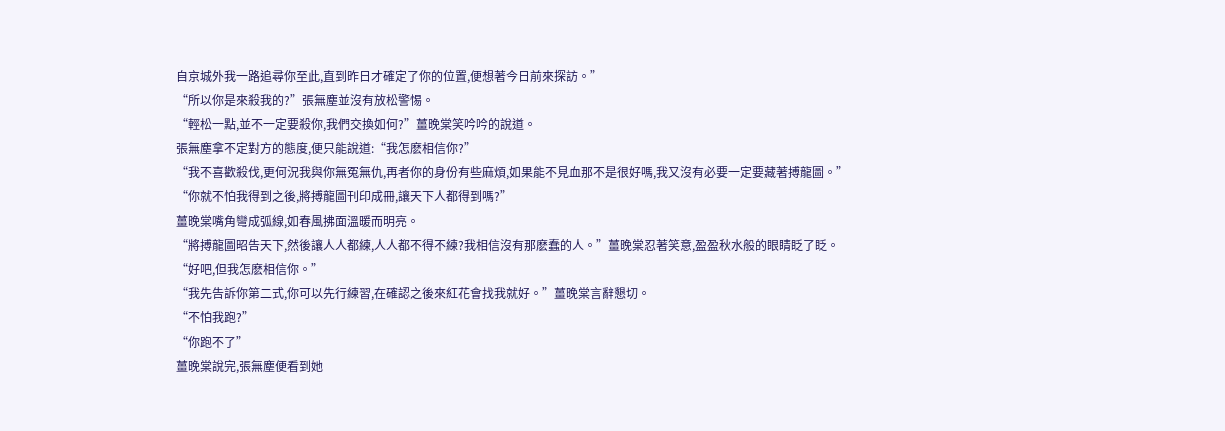自京城外我一路追尋你至此,直到昨日才確定了你的位置,便想著今日前來探訪。”
“所以你是來殺我的?”張無塵並沒有放松警惕。
“輕松一點,並不一定要殺你,我們交換如何?”薑晚棠笑吟吟的說道。
張無塵拿不定對方的態度,便只能說道:“我怎麽相信你?”
“我不喜歡殺伐,更何況我與你無冤無仇,再者你的身份有些麻煩,如果能不見血那不是很好嗎,我又沒有必要一定要藏著搏龍圖。”
“你就不怕我得到之後,將搏龍圖刊印成冊,讓天下人都得到嗎?”
薑晚棠嘴角彎成弧線,如春風拂面溫暖而明亮。
“將搏龍圖昭告天下,然後讓人人都練,人人都不得不練?我相信沒有那麽蠢的人。”薑晚棠忍著笑意,盈盈秋水般的眼睛眨了眨。
“好吧,但我怎麽相信你。”
“我先告訴你第二式,你可以先行練習,在確認之後來紅花會找我就好。”薑晚棠言辭懇切。
“不怕我跑?”
“你跑不了”
薑晚棠說完,張無塵便看到她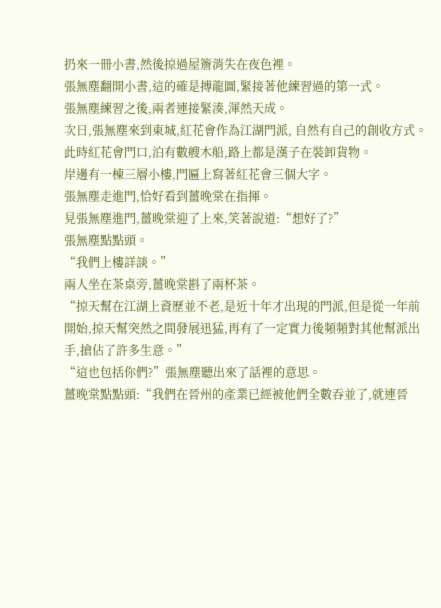扔來一冊小書,然後掠過屋簷消失在夜色裡。
張無塵翻開小書,這的確是搏龍圖,緊接著他練習過的第一式。
張無塵練習之後,兩者連接緊湊,渾然天成。
次日,張無塵來到東城,紅花會作為江湖門派, 自然有自己的創收方式。
此時紅花會門口,泊有數艘木船,路上都是漢子在裝卸貨物。
岸邊有一棟三層小樓,門匾上寫著紅花會三個大字。
張無塵走進門,恰好看到薑晚棠在指揮。
見張無塵進門,薑晚棠迎了上來,笑著說道:“想好了?”
張無塵點點頭。
“我們上樓詳談。”
兩人坐在茶桌旁,薑晚棠斟了兩杯茶。
“掠天幫在江湖上資歷並不老,是近十年才出現的門派,但是從一年前開始,掠天幫突然之間發展迅猛,再有了一定實力後頻頻對其他幫派出手,搶佔了許多生意。”
“這也包括你們?”張無塵聽出來了話裡的意思。
薑晚棠點點頭:“我們在晉州的產業已經被他們全數吞並了,就連晉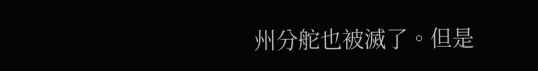州分舵也被滅了。但是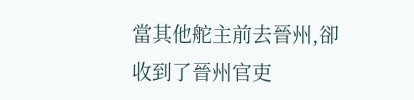當其他舵主前去晉州,卻收到了晉州官吏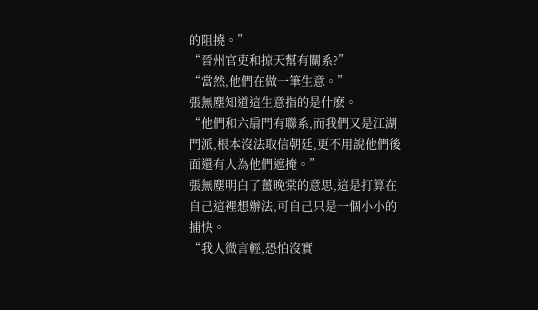的阻撓。”
“晉州官吏和掠天幫有關系?”
“當然,他們在做一筆生意。”
張無塵知道這生意指的是什麽。
“他們和六扇門有聯系,而我們又是江湖門派,根本沒法取信朝廷,更不用說他們後面還有人為他們遮掩。”
張無塵明白了薑晚棠的意思,這是打算在自己這裡想辦法,可自己只是一個小小的捕快。
“我人微言輕,恐怕沒實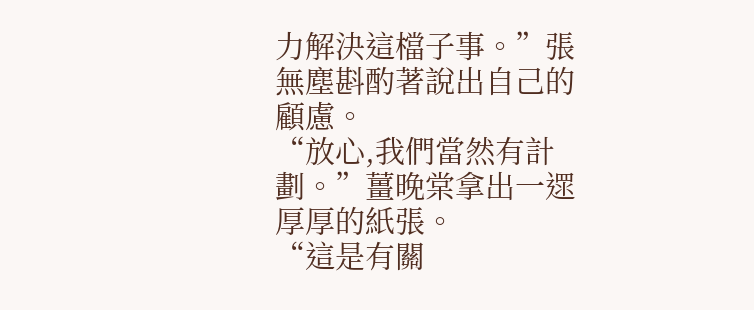力解決這檔子事。”張無塵斟酌著說出自己的顧慮。
“放心,我們當然有計劃。”薑晚棠拿出一遝厚厚的紙張。
“這是有關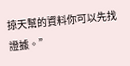掠天幫的資料你可以先找證據。”